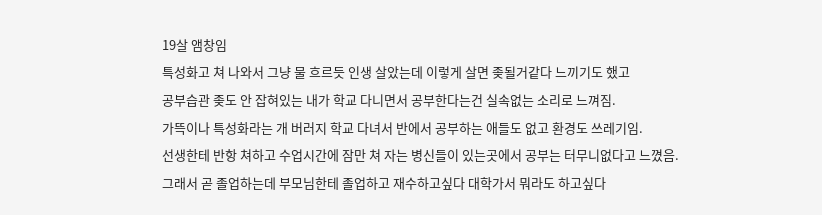19살 앰창임
특성화고 쳐 나와서 그냥 물 흐르듯 인생 살았는데 이렇게 살면 좆될거같다 느끼기도 했고
공부습관 좆도 안 잡혀있는 내가 학교 다니면서 공부한다는건 실속없는 소리로 느껴짐.
가뜩이나 특성화라는 개 버러지 학교 다녀서 반에서 공부하는 애들도 없고 환경도 쓰레기임.
선생한테 반항 쳐하고 수업시간에 잠만 쳐 자는 병신들이 있는곳에서 공부는 터무니없다고 느꼈음.
그래서 곧 졸업하는데 부모님한테 졸업하고 재수하고싶다 대학가서 뭐라도 하고싶다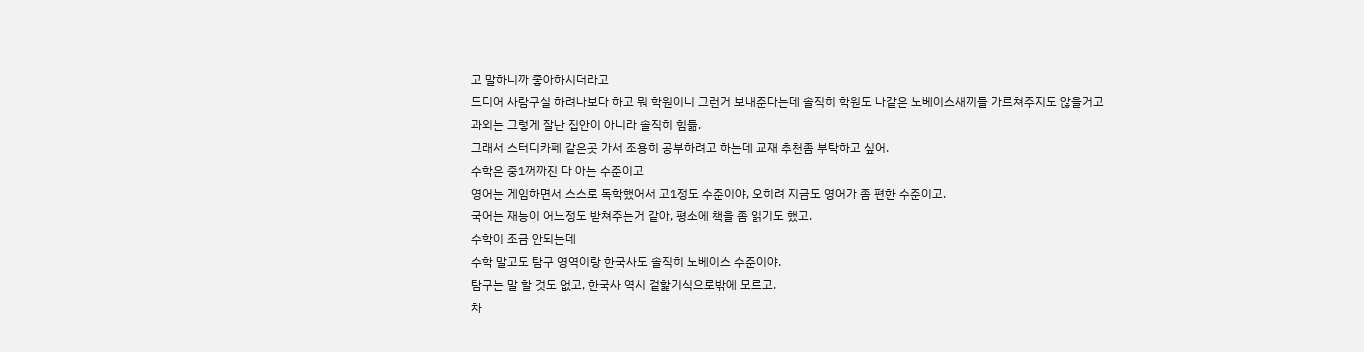고 말하니까 좋아하시더라고
드디어 사람구실 하려나보다 하고 뭐 학원이니 그런거 보내준다는데 솔직히 학원도 나같은 노베이스새끼들 가르쳐주지도 않을거고
과외는 그렇게 잘난 집안이 아니라 솔직히 힘듦.
그래서 스터디카페 같은곳 가서 조용히 공부하려고 하는데 교재 추천좀 부탁하고 싶어.
수학은 중1꺼까진 다 아는 수준이고
영어는 게임하면서 스스로 독학했어서 고1정도 수준이야, 오히려 지금도 영어가 좀 편한 수준이고.
국어는 재능이 어느정도 받쳐주는거 같아, 평소에 책을 좀 읽기도 했고.
수학이 조금 안되는데
수학 말고도 탐구 영역이랑 한국사도 솔직히 노베이스 수준이야.
탐구는 말 할 것도 없고, 한국사 역시 겉핥기식으로밖에 모르고.
차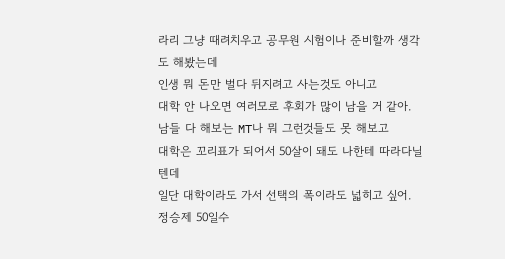라리 그냥 때려치우고 공무원 시험이나 준비할까 생각도 해봤는데
인생 뭐 돈만 벌다 뒤지려고 사는것도 아니고
대학 안 나오면 여러모로 후회가 많이 남을 거 같아.
남들 다 해보는 MT나 뭐 그런것들도 못 해보고
대학은 꼬리표가 되어서 50살이 돼도 나한테 따라다닐텐데
일단 대학이라도 가서 선택의 폭이라도 넓히고 싶어.
정승제 50일수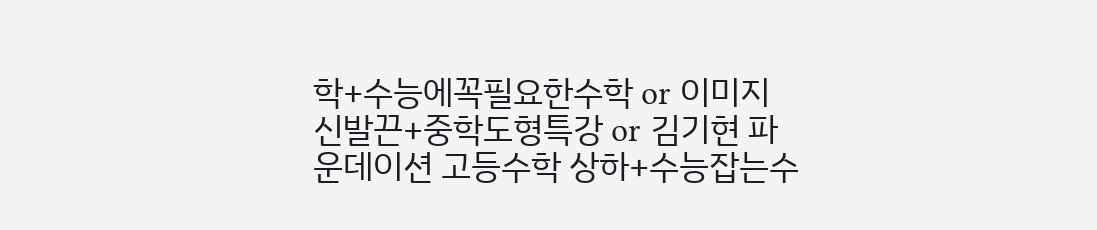학+수능에꼭필요한수학 or 이미지 신발끈+중학도형특강 or 김기현 파운데이션 고등수학 상하+수능잡는수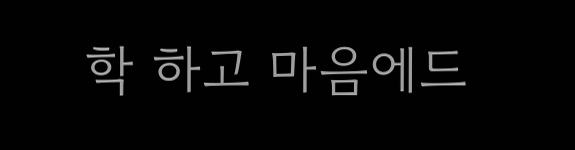학 하고 마음에드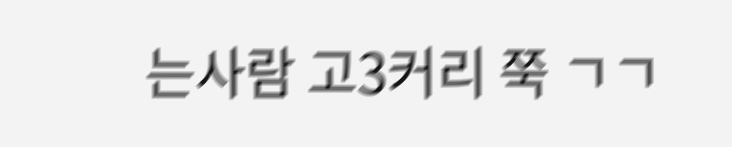는사람 고3커리 쭉 ㄱㄱ